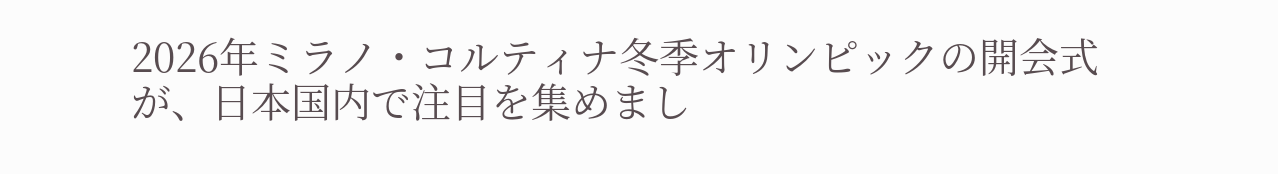2026年ミラノ・コルティナ冬季オリンピックの開会式が、日本国内で注目を集めまし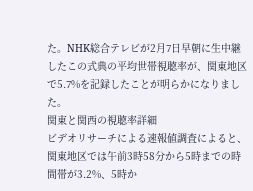た。NHK総合テレビが2月7日早朝に生中継したこの式典の平均世帯視聴率が、関東地区で5.7%を記録したことが明らかになりました。
関東と関西の視聴率詳細
ビデオリサーチによる速報値調査によると、関東地区では午前3時58分から5時までの時間帯が3.2%、5時か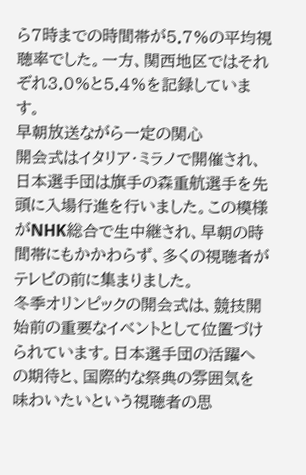ら7時までの時間帯が5.7%の平均視聴率でした。一方、関西地区ではそれぞれ3.0%と5.4%を記録しています。
早朝放送ながら一定の関心
開会式はイタリア・ミラノで開催され、日本選手団は旗手の森重航選手を先頭に入場行進を行いました。この模様がNHK総合で生中継され、早朝の時間帯にもかかわらず、多くの視聴者がテレビの前に集まりました。
冬季オリンピックの開会式は、競技開始前の重要なイベントとして位置づけられています。日本選手団の活躍への期待と、国際的な祭典の雰囲気を味わいたいという視聴者の思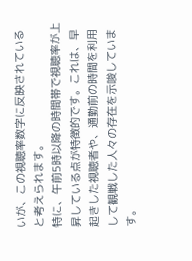いが、この視聴率数字に反映されていると考えられます。
特に、午前5時以降の時間帯で視聴率が上昇している点が特徴的です。これは、早起きした視聴者や、通勤前の時間を利用して観戦した人々の存在を示唆しています。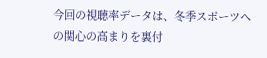今回の視聴率データは、冬季スポーツへの関心の高まりを裏付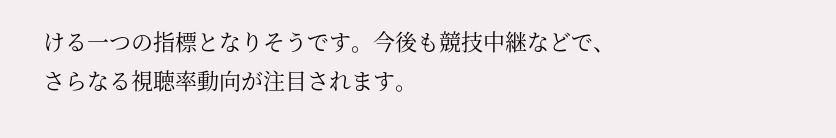ける一つの指標となりそうです。今後も競技中継などで、さらなる視聴率動向が注目されます。